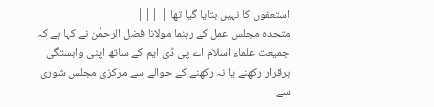استعفوں کا نہیں بتایا گیا تھا | |||
متحدہ مجلس عمل کے رہنما مولانا فضل الرحمٰن نے کہا ہے کہ جمیعت علماء اسلام اے پی ڈی ایم کے ساتھ اپنی وابستگی برقرار رکھنے یا نہ رکھنے کے حوالے سے مرکزی مجلس شوری سے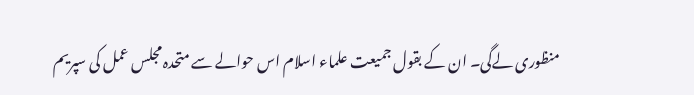منظوری لےگی۔ ان کے بقول جمیعت علماء اسلام اس حوالے سے متحدہ مجلس عمل کی سپریم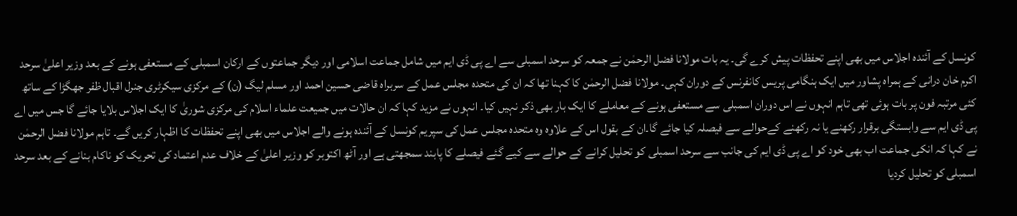کونسل کے آئندہ اجلاس میں بھی اپنے تحفظات پیش کرے گی۔ یہ بات مولانا فضل الرحمٰن نے جمعہ کو سرحد اسمبلی سے اے پی ڈی ایم میں شامل جماعت اسلامی اور دیگر جماعتوں کے ارکان اسمبلی کے مستعفی ہونے کے بعد وزیر اعلیٰ سرحد اکرم خان درانی کے ہمراہ پشاور میں ایک ہنگامی پریس کانفرنس کے دوران کہی۔ مولانا فضل الرحمٰن کا کہنا تھا کہ ان کی متحدہ مجلس عمل کے سربراہ قاضی حسین احمد اور مسلم لیگ (ن) کے مرکزی سیکرٹری جنرل اقبال ظفر جھگڑا کے ساتھ کئی مرتبہ فون پر بات ہوئی تھی تاہم انہوں نے اس دوران اسمبلی سے مستعفی ہونے کے معاملے کا ایک بار بھی ذکر نہیں کیا۔ انہوں نے مزید کہا کہ ان حالات میں جمیعت علماء اسلام کی مرکزی شوریٰ کا ایک اجلاس بلایا جائے گا جس میں اے پی ڈی ایم سے وابستگی برقرار رکھنے یا نہ رکھنے کےحوالے سے فیصلہ کیا جائے گا۔ان کے بقول اس کے علاوہ وہ متحدہ مجلس عمل کی سپریم کونسل کے آئندہ ہونے والے اجلاس میں بھی اپنے تحفظات کا اظہار کریں گے۔ تاہم مولانا فضل الرحمٰن نے کہا کہ انکی جماعت اب بھی خود کو اے پی ڈی ایم کی جانب سے سرحد اسمبلی کو تحلیل کرانے کے حوالے سے کیے گئے فیصلے کا پابند سمجھتی ہے اور آٹھ اکتوبر کو وزیر اعلیٰ کے خلاف عدم اعتماد کی تحریک کو ناکام بنانے کے بعد سرحد اسمبلی کو تحلیل کردیا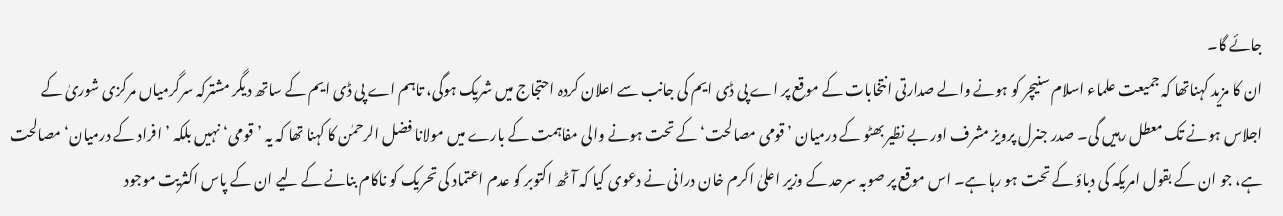جائے گا۔
ان کا مزید کہناتھا کہ جمیعت علماء اسلام سنیچر کو ہونے والے صدارتی انتخابات کے موقع پر اے پی ڈی ایم کی جانب سے اعلان کردہ احتجاج میں شریک ہوگی، تاہم اے پی ڈی ایم کے ساتھ دیگر مشترکہ سرگرمیاں مرکزی شوریٰ کے اجلاس ہونے تک معطل رہیں گی۔ صدر جنرل پرویز مشرف اور بے نظیر بھٹو کے درمیان ’ قومی مصالحت‘ کے تحت ہونے والی مفاہمت کے بارے میں مولانا فضل الرحمٰن کا کہنا تھا کہ یہ ’قومی‘ نہیں بلکہ ’افراد کے درمیان‘ مصالحت ہے، جو ان کے بقول امریکہ کی دباؤ کے تحت ہو رہا ہے۔ اس موقع پر صوبہ سرحد کے وزیر اعلیٰ اکرم خان درانی نے دعوی کیا کہ آٹھ اکتوبر کو عدم اعتماد کی تحریک کو ناکام بنانے کے لیے ان کے پاس اکثریت موجود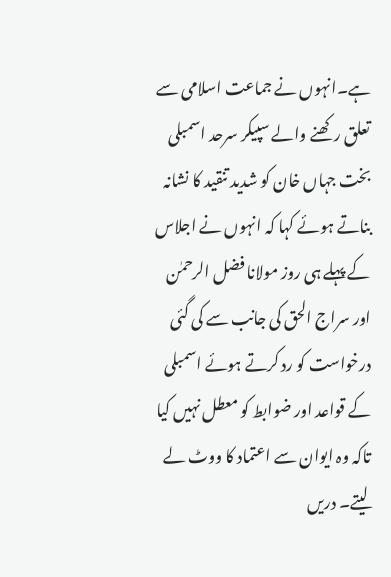ہے۔انہوں نے جماعت اسلامی سے تعلق رکھنے والے سپیکر سرحد اسمبلی بخت جہاں خان کو شدید تنقید کا نشانہ بناتے ہوئے کہا کہ انہوں نے اجلاس کے پہلے ہی روز مولانا فضل الرحمٰن اور سراج الحق کی جانب سے کی گئی درخواست کو رد کرتے ہوئے اسمبلی کے قواعد اور ضوابط کو معطل نہیں کیا تاکہ وہ ایوان سے اعتماد کا ووٹ لے لیتے۔ دریں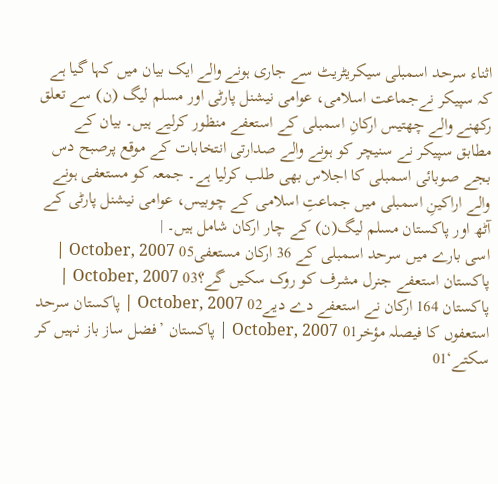اثناء سرحد اسمبلی سیکریٹریٹ سے جاری ہونے والے ایک بیان میں کہا گیا ہے کہ سپیکر نےجماعت اسلامی، عوامی نیشنل پارٹی اور مسلم لیگ (ن) سے تعلق رکھنے والے چھتیس ارکانِ اسمبلی کے استعفے منظور کرلیے ہیں۔ بیان کے مطابق سپیکر نے سنیچر کو ہونے والے صدارتی انتخابات کے موقع پرصبح دس بجے صوبائی اسمبلی کا اجلاس بھی طلب کرلیا ہے۔ جمعہ کو مستعفی ہونے والے اراکینِ اسمبلی میں جماعتِ اسلامی کے چوبیس، عوامی نیشنل پارٹی کے آٹھ اور پاکستان مسلم لیگ(ن) کے چار ارکان شامل ہیں۔ |
اسی بارے میں سرحد اسمبلی کے 36 ارکان مستعفی05 October, 2007 | پاکستان استعفے جنرل مشرف کو روک سکیں گے؟03 October, 2007 | پاکستان 164 ارکان نے استعفے دے دیے02 October, 2007 | پاکستان سرحد استعفوں کا فیصلہ مؤخر01 October, 2007 | پاکستان ’فضل ساز باز نہیں کر سکتے‘01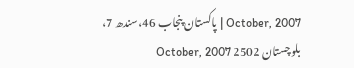October, 2007 | پاکستان پنجاب 46،سندھ 7، بلوچستان 2502 October, 2007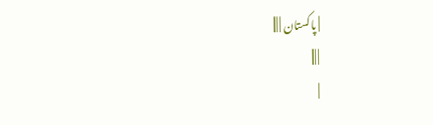| پاکستان | |||
| |||
|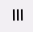|||